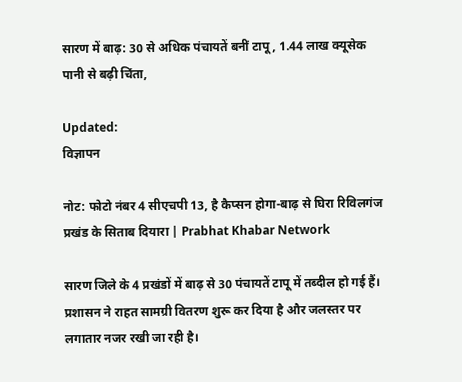सारण में बाढ़: 30 से अधिक पंचायतें बनीं टापू, 1.44 लाख क्यूसेक पानी से बढ़ी चिंता,

Updated:
विज्ञापन

नोट: फोटो नंबर 4 सीएचपी 13, है कैप्सन होगा-बाढ़ से घिरा रिविलगंज प्रखंड के सिताब दियारा | Prabhat Khabar Network

सारण जिले के 4 प्रखंडों में बाढ़ से 30 पंचायतें टापू में तब्दील हो गई हैं। प्रशासन ने राहत सामग्री वितरण शुरू कर दिया है और जलस्तर पर लगातार नजर रखी जा रही है।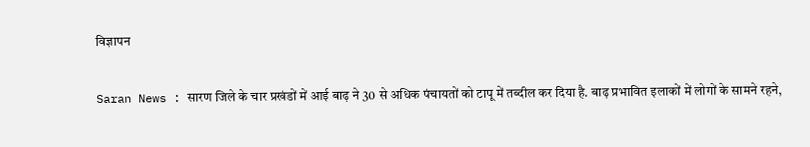विज्ञापन

Saran News : सारण जिले के चार प्रखंडों में आई बाढ़ ने 30 से अधिक पंचायतों को टापू में तब्दील कर दिया है. बाढ़ प्रभावित इलाकों में लोगों के सामने रहने,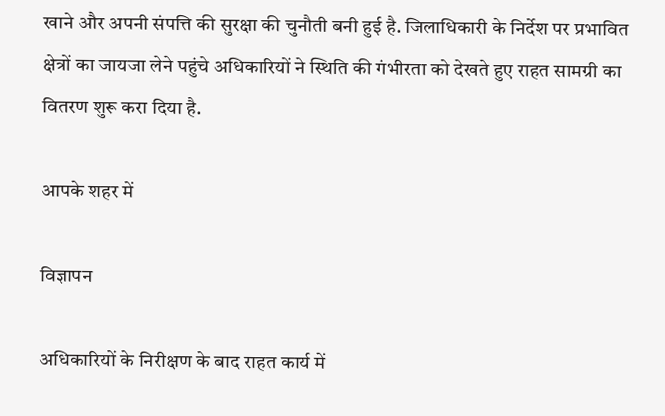खाने और अपनी संपत्ति की सुरक्षा की चुनौती बनी हुई है. जिलाधिकारी के निर्देश पर प्रभावित क्षेत्रों का जायजा लेने पहुंचे अधिकारियों ने स्थिति की गंभीरता को देखते हुए राहत सामग्री का वितरण शुरू करा दिया है.

आपके शहर में

विज्ञापन

अधिकारियों के निरीक्षण के बाद राहत कार्य में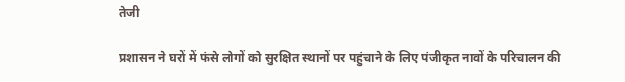तेजी

प्रशासन ने घरों में फंसे लोगों को सुरक्षित स्थानों पर पहुंचाने के लिए पंजीकृत नावों के परिचालन की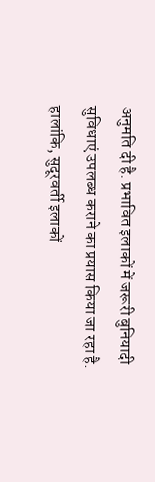अनुमति दी है. प्रभावित इलाकों में जरूरी बुनियादी सुविधाएं उपलब्ध कराने का प्रयास किया जा रहा है. हालांकि, सुदूरवर्ती इलाकों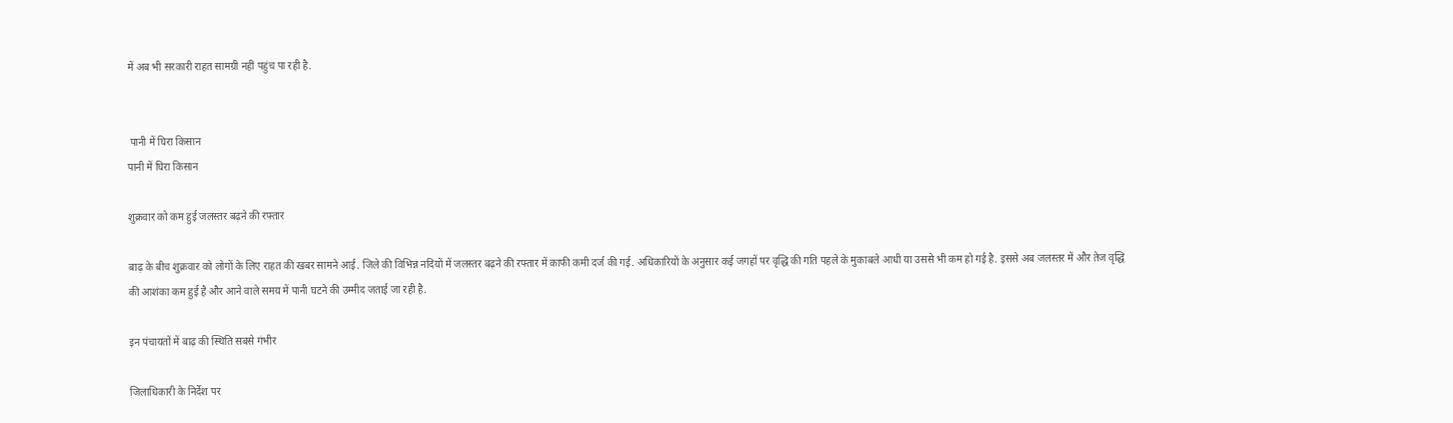में अब भी सरकारी राहत सामग्री नहीं पहुंच पा रही है.


 पानी में घिरा किसान
पानी में घिरा किसान

शुक्रवार को कम हुई जलस्तर बढ़ने की रफ्तार

बाढ़ के बीच शुक्रवार को लोगों के लिए राहत की खबर सामने आई. जिले की विभिन्न नदियों में जलस्तर बढ़ने की रफ्तार में काफी कमी दर्ज की गई. अधिकारियों के अनुसार कई जगहों पर वृद्धि की गति पहले के मुकाबले आधी या उससे भी कम हो गई है. इससे अब जलस्तर में और तेज वृद्धि की आशंका कम हुई है और आने वाले समय में पानी घटने की उम्मीद जताई जा रही है.

इन पंचायतों में बाढ़ की स्थिति सबसे गंभीर

जिलाधिकारी के निर्देश पर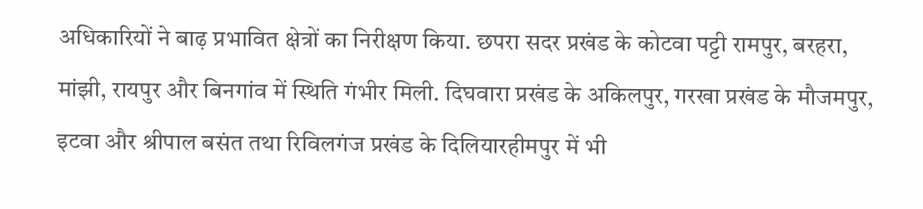अधिकारियों ने बाढ़ प्रभावित क्षेत्रों का निरीक्षण किया. छपरा सदर प्रखंड के कोटवा पट्टी रामपुर, बरहरा, मांझी, रायपुर और बिनगांव में स्थिति गंभीर मिली. दिघवारा प्रखंड के अकिलपुर, गरखा प्रखंड के मौजमपुर, इटवा और श्रीपाल बसंत तथा रिविलगंज प्रखंड के दिलियारहीमपुर में भी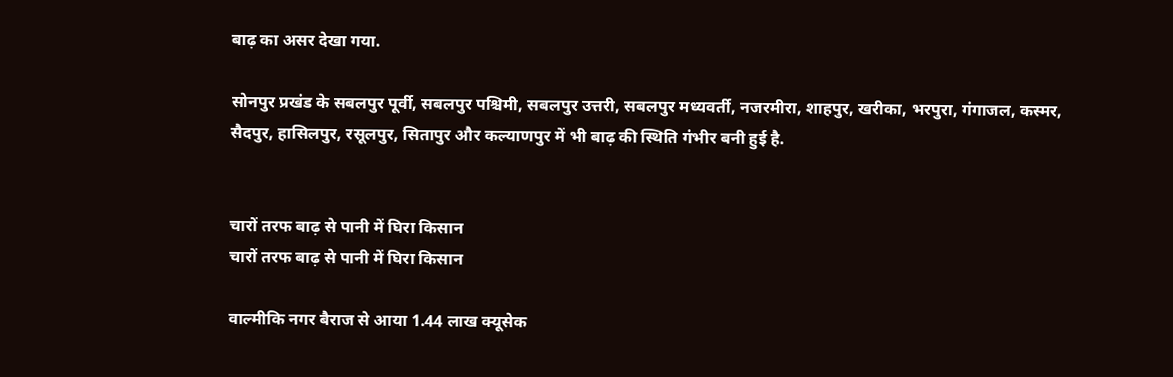बाढ़ का असर देखा गया.

सोनपुर प्रखंड के सबलपुर पूर्वी, सबलपुर पश्चिमी, सबलपुर उत्तरी, सबलपुर मध्यवर्ती, नजरमीरा, शाहपुर, खरीका, भरपुरा, गंगाजल, कस्मर, सैदपुर, हासिलपुर, रसूलपुर, सितापुर और कल्याणपुर में भी बाढ़ की स्थिति गंभीर बनी हुई है.


चारों तरफ बाढ़ से पानी में घिरा किसान
चारों तरफ बाढ़ से पानी में घिरा किसान

वाल्मीकि नगर बैराज से आया 1.44 लाख क्यूसेक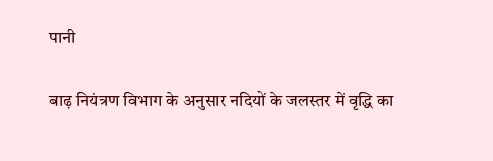पानी

बाढ़ नियंत्रण विभाग के अनुसार नदियों के जलस्तर में वृद्धि का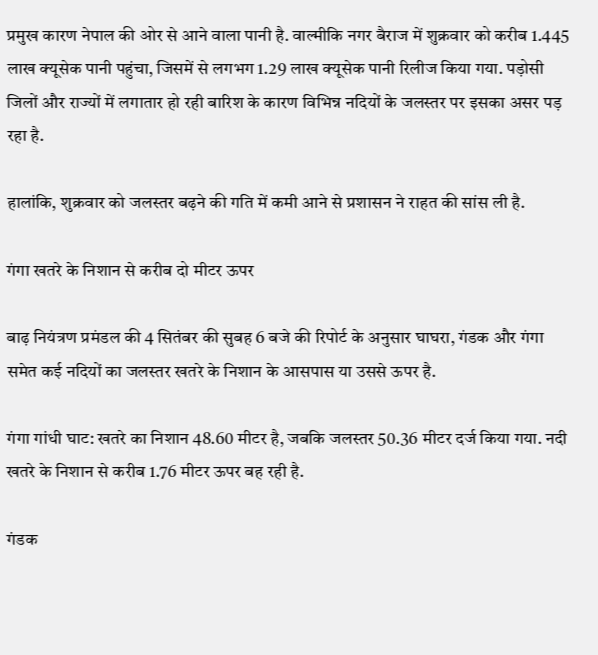प्रमुख कारण नेपाल की ओर से आने वाला पानी है. वाल्मीकि नगर बैराज में शुक्रवार को करीब 1.445 लाख क्यूसेक पानी पहुंचा, जिसमें से लगभग 1.29 लाख क्यूसेक पानी रिलीज किया गया. पड़ोसी जिलों और राज्यों में लगातार हो रही बारिश के कारण विभिन्न नदियों के जलस्तर पर इसका असर पड़ रहा है.

हालांकि, शुक्रवार को जलस्तर बढ़ने की गति में कमी आने से प्रशासन ने राहत की सांस ली है.

गंगा खतरे के निशान से करीब दो मीटर ऊपर

बाढ़ नियंत्रण प्रमंडल की 4 सितंबर की सुबह 6 बजे की रिपोर्ट के अनुसार घाघरा, गंडक और गंगा समेत कई नदियों का जलस्तर खतरे के निशान के आसपास या उससे ऊपर है.

गंगा गांधी घाट: खतरे का निशान 48.60 मीटर है, जबकि जलस्तर 50.36 मीटर दर्ज किया गया. नदी खतरे के निशान से करीब 1.76 मीटर ऊपर बह रही है.

गंडक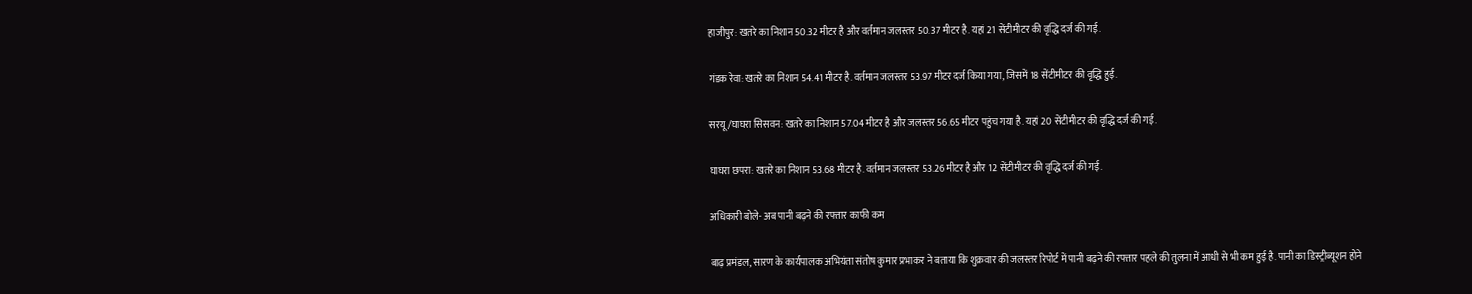हाजीपुर: खतरे का निशान 50.32 मीटर है और वर्तमान जलस्तर 50.37 मीटर है. यहां 21 सेंटीमीटर की वृद्धि दर्ज की गई.

गंडक रेवा: खतरे का निशान 54.41 मीटर है. वर्तमान जलस्तर 53.97 मीटर दर्ज किया गया, जिसमें 18 सेंटीमीटर की वृद्धि हुई.

सरयू/घाघरा सिसवन: खतरे का निशान 57.04 मीटर है और जलस्तर 56.65 मीटर पहुंच गया है. यहां 20 सेंटीमीटर की वृद्धि दर्ज की गई.

घाघरा छपरा: खतरे का निशान 53.68 मीटर है. वर्तमान जलस्तर 53.26 मीटर है और 12 सेंटीमीटर की वृद्धि दर्ज की गई.

अधिकारी बोले- अब पानी बढ़ने की रफ्तार काफी कम

बाढ़ प्रमंडल, सारण के कार्यपालक अभियंता संतोष कुमार प्रभाकर ने बताया कि शुक्रवार की जलस्तर रिपोर्ट में पानी बढ़ने की रफ्तार पहले की तुलना में आधी से भी कम हुई है. पानी का डिस्ट्रीब्यूशन होने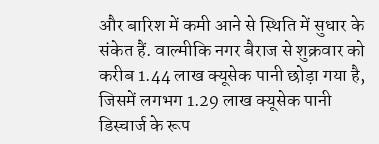और बारिश में कमी आने से स्थिति में सुधार के संकेत हैं. वाल्मीकि नगर बैराज से शुक्रवार को करीब 1.44 लाख क्यूसेक पानी छोड़ा गया है, जिसमें लगभग 1.29 लाख क्यूसेक पानी डिस्चार्ज के रूप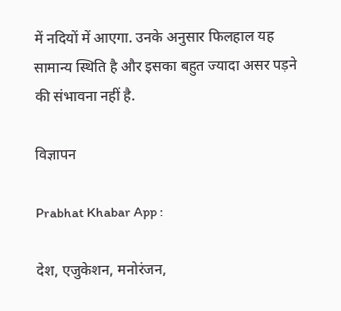में नदियों में आएगा. उनके अनुसार फिलहाल यह सामान्य स्थिति है और इसका बहुत ज्यादा असर पड़ने की संभावना नहीं है.

विज्ञापन

Prabhat Khabar App :

देश, एजुकेशन, मनोरंजन,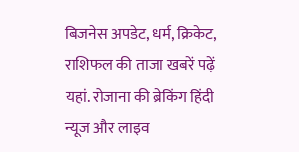बिजनेस अपडेट, धर्म, क्रिकेट, राशिफल की ताजा खबरें पढ़ें यहां. रोजाना की ब्रेकिंग हिंदी न्यूज और लाइव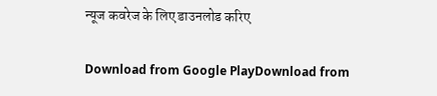न्यूज कवरेज के लिए डाउनलोड करिए

Download from Google PlayDownload from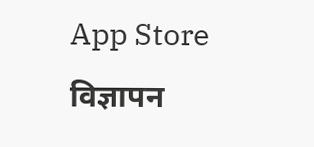App Store
विज्ञापन